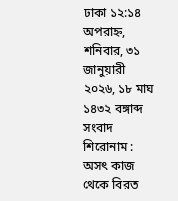ঢাকা ১২:১৪ অপরাহ্ন, শনিবার, ৩১ জানুয়ারী ২০২৬, ১৮ মাঘ ১৪৩২ বঙ্গাব্দ
সংবাদ শিরোনাম :
অসৎ কাজ থেকে বিরত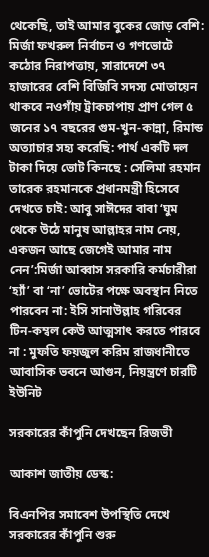থেকেছি, তাই আমার বুকের জোড় বেশি: মির্জা ফখরুল নির্বাচন ও গণভোটে কঠোর নিরাপত্তায়, সারাদেশে ৩৭ হাজারের বেশি বিজিবি সদস্য মোতায়েন থাকবে নওগাঁয় ট্রাকচাপায় প্রাণ গেল ৫ জনের ১৭ বছ‌রের গুম-খুন-কান্না, রিমান্ড অত‌্যাচার সহ্য ক‌রে‌ছি: পার্থ একটি দল টাকা দিয়ে ভোট কিনছে : সেলিমা রহমান তারেক রহমানকে প্রধানমন্ত্রী হিসেবে দেখতে চাই: আবু সাঈদের বাবা ‘ঘুম থেকে উঠে মানুষ আল্লাহর নাম নেয়, একজন আছে জেগেই আমার নাম নেন’:মির্জা আব্বাস সরকারি কর্মচারীরা ‘হ্যাঁ’ বা ‘না’ ভোটের পক্ষে অবস্থান নিতে পারবেন না: ইসি সানাউল্লাহ গরিবের টিন-কম্বল কেউ আত্মসাৎ করতে পারবে না : মুফতি ফয়জুল করিম রাজধানীতে আবাসিক ভবনে আগুন, নিয়ন্ত্রণে চারটি ইউনিট

সরকারের কাঁপুনি দেখছেন রিজভী

আকাশ জাতীয় ডেস্ক:

বিএনপির সমাবেশ উপস্থিতি দেখে সরকারের কাঁপুনি শুরু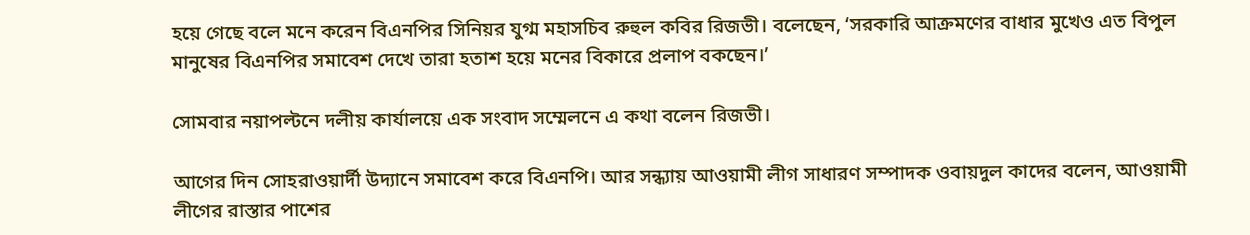হয়ে গেছে বলে মনে করেন বিএনপির সিনিয়র যুগ্ম মহাসচিব রুহুল কবির রিজভী। বলেছেন, ‘সরকারি আক্রমণের বাধার মুখেও এত বিপুল মানুষের বিএনপির সমাবেশ দেখে তারা হতাশ হয়ে মনের বিকারে প্রলাপ বকছেন।’

সোমবার নয়াপল্টনে দলীয় কার্যালয়ে এক সংবাদ সম্মেলনে এ কথা বলেন রিজভী।

আগের দিন সোহরাওয়ার্দী উদ্যানে সমাবেশ করে বিএনপি। আর সন্ধ্যায় আওয়ামী লীগ সাধারণ সম্পাদক ওবায়দুল কাদের বলেন, আওয়ামী লীগের রাস্তার পাশের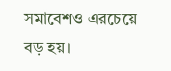সমাবেশও এরচেয়ে বড় হয়।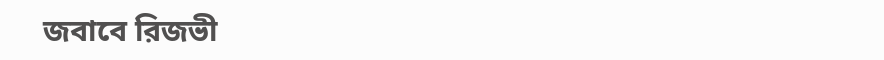জবাবে রিজভী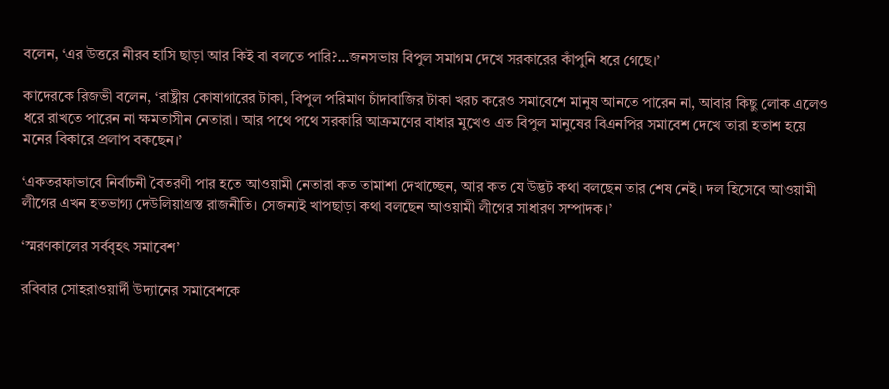বলেন, ‘এর উত্তরে নীরব হাসি ছাড়া আর কিই বা বলতে পারি?…জনসভায় বিপুল সমাগম দেখে সরকারের কাঁপুনি ধরে গেছে।’

কাদেরকে রিজভী বলেন, ‘রাষ্ট্রীয় কোষাগারের টাকা, বিপুল পরিমাণ চাঁদাবাজির টাকা খরচ করেও সমাবেশে মানুষ আনতে পারেন না, আবার কিছু লোক এলেও ধরে রাখতে পারেন না ক্ষমতাসীন নেতারা। আর পথে পথে সরকারি আক্রমণের বাধার মুখেও এত বিপুল মানুষের বিএনপির সমাবেশ দেখে তারা হতাশ হয়ে মনের বিকারে প্রলাপ বকছেন।’

‘একতরফাভাবে নির্বাচনী বৈতরণী পার হতে আওয়ামী নেতারা কত তামাশা দেখাচ্ছেন, আর কত যে উদ্ভট কথা বলছেন তার শেষ নেই। দল হিসেবে আওয়ামী লীগের এখন হতভাগ্য দেউলিয়াগ্রস্ত রাজনীতি। সেজন্যই খাপছাড়া কথা বলছেন আওয়ামী লীগের সাধারণ সম্পাদক।’

‘স্মরণকালের সর্ববৃহৎ সমাবেশ’

রবিবার সোহরাওয়ার্দী উদ্যানের সমাবেশকে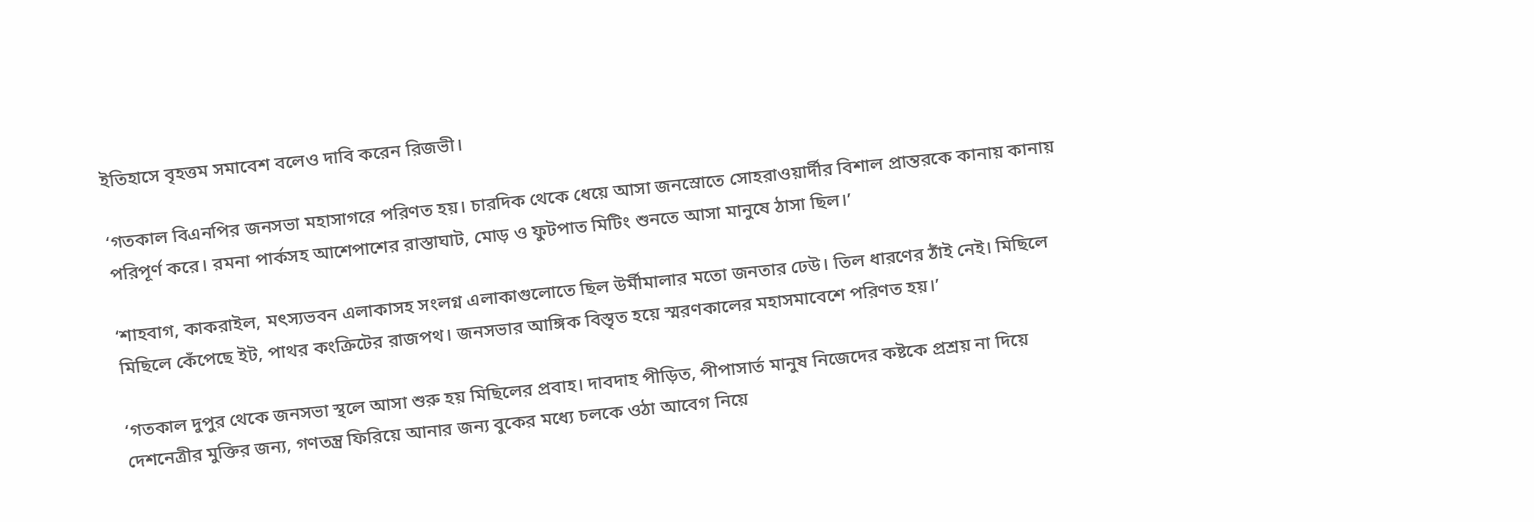ইতিহাসে বৃহত্তম সমাবেশ বলেও দাবি করেন রিজভী।

‘গতকাল বিএনপির জনসভা মহাসাগরে পরিণত হয়। চারদিক থেকে ধেয়ে আসা জনস্রোতে সোহরাওয়ার্দীর বিশাল প্রান্তরকে কানায় কানায় পরিপূর্ণ করে। রমনা পার্কসহ আশেপাশের রাস্তাঘাট, মোড় ও ফুটপাত মিটিং শুনতে আসা মানুষে ঠাসা ছিল।’

‘শাহবাগ, কাকরাইল, মৎস্যভবন এলাকাসহ সংলগ্ন এলাকাগুলোতে ছিল উর্মীমালার মতো জনতার ঢেউ। তিল ধারণের ঠাঁই নেই। মিছিলে মিছিলে কেঁপেছে ইট, পাথর কংক্রিটের রাজপথ। জনসভার আঙ্গিক বিস্তৃত হয়ে স্মরণকালের মহাসমাবেশে পরিণত হয়।’

‘গতকাল দুপুর থেকে জনসভা স্থলে আসা শুরু হয় মিছিলের প্রবাহ। দাবদাহ পীড়িত, পীপাসার্ত মানুষ নিজেদের কষ্টকে প্রশ্রয় না দিয়ে দেশনেত্রীর মুক্তির জন্য, গণতন্ত্র ফিরিয়ে আনার জন্য বুকের মধ্যে চলকে ওঠা আবেগ নিয়ে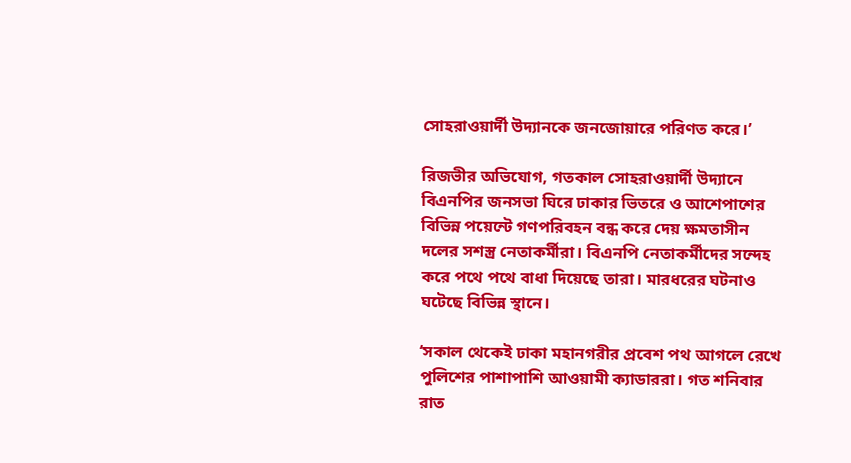সোহরাওয়ার্দী উদ্যানকে জনজোয়ারে পরিণত করে।’

রিজভীর অভিযোগ, গতকাল সোহরাওয়ার্দী উদ্যানে বিএনপির জনসভা ঘিরে ঢাকার ভিতরে ও আশেপাশের বিভিন্ন পয়েন্টে গণপরিবহন বন্ধ করে দেয় ক্ষমতাসীন দলের সশস্ত্র নেতাকর্মীরা। বিএনপি নেতাকর্মীদের সন্দেহ করে পথে পথে বাধা দিয়েছে তারা। মারধরের ঘটনাও ঘটেছে বিভিন্ন স্থানে।

‘সকাল থেকেই ঢাকা মহানগরীর প্রবেশ পথ আগলে রেখে পুলিশের পাশাপাশি আওয়ামী ক্যাডাররা। গত শনিবার রাত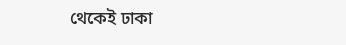থেকেই ঢাকা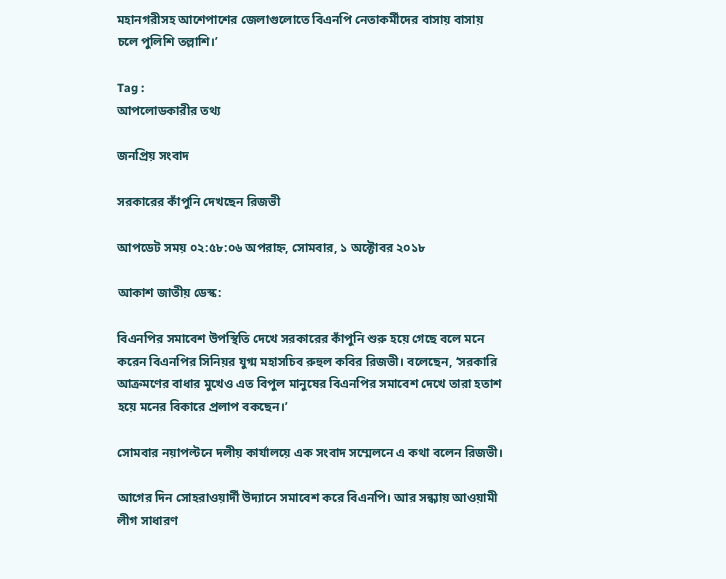মহানগরীসহ আশেপাশের জেলাগুলোতে বিএনপি নেতাকর্মীদের বাসায় বাসায় চলে পুলিশি তল্লাশি।’

Tag :
আপলোডকারীর তথ্য

জনপ্রিয় সংবাদ

সরকারের কাঁপুনি দেখছেন রিজভী

আপডেট সময় ০২:৫৮:০৬ অপরাহ্ন, সোমবার, ১ অক্টোবর ২০১৮

আকাশ জাতীয় ডেস্ক:

বিএনপির সমাবেশ উপস্থিতি দেখে সরকারের কাঁপুনি শুরু হয়ে গেছে বলে মনে করেন বিএনপির সিনিয়র যুগ্ম মহাসচিব রুহুল কবির রিজভী। বলেছেন, ‘সরকারি আক্রমণের বাধার মুখেও এত বিপুল মানুষের বিএনপির সমাবেশ দেখে তারা হতাশ হয়ে মনের বিকারে প্রলাপ বকছেন।’

সোমবার নয়াপল্টনে দলীয় কার্যালয়ে এক সংবাদ সম্মেলনে এ কথা বলেন রিজভী।

আগের দিন সোহরাওয়ার্দী উদ্যানে সমাবেশ করে বিএনপি। আর সন্ধ্যায় আওয়ামী লীগ সাধারণ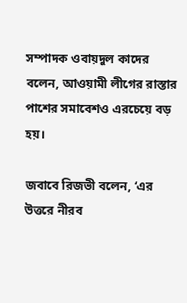সম্পাদক ওবায়দুল কাদের বলেন, আওয়ামী লীগের রাস্তার পাশের সমাবেশও এরচেয়ে বড় হয়।

জবাবে রিজভী বলেন, ‘এর উত্তরে নীরব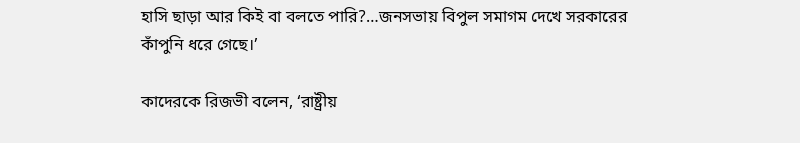হাসি ছাড়া আর কিই বা বলতে পারি?…জনসভায় বিপুল সমাগম দেখে সরকারের কাঁপুনি ধরে গেছে।’

কাদেরকে রিজভী বলেন, ‘রাষ্ট্রীয়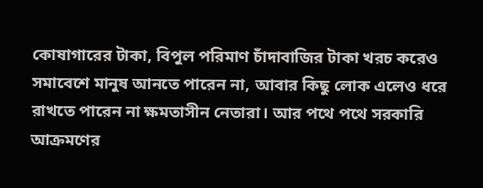কোষাগারের টাকা, বিপুল পরিমাণ চাঁদাবাজির টাকা খরচ করেও সমাবেশে মানুষ আনতে পারেন না, আবার কিছু লোক এলেও ধরে রাখতে পারেন না ক্ষমতাসীন নেতারা। আর পথে পথে সরকারি আক্রমণের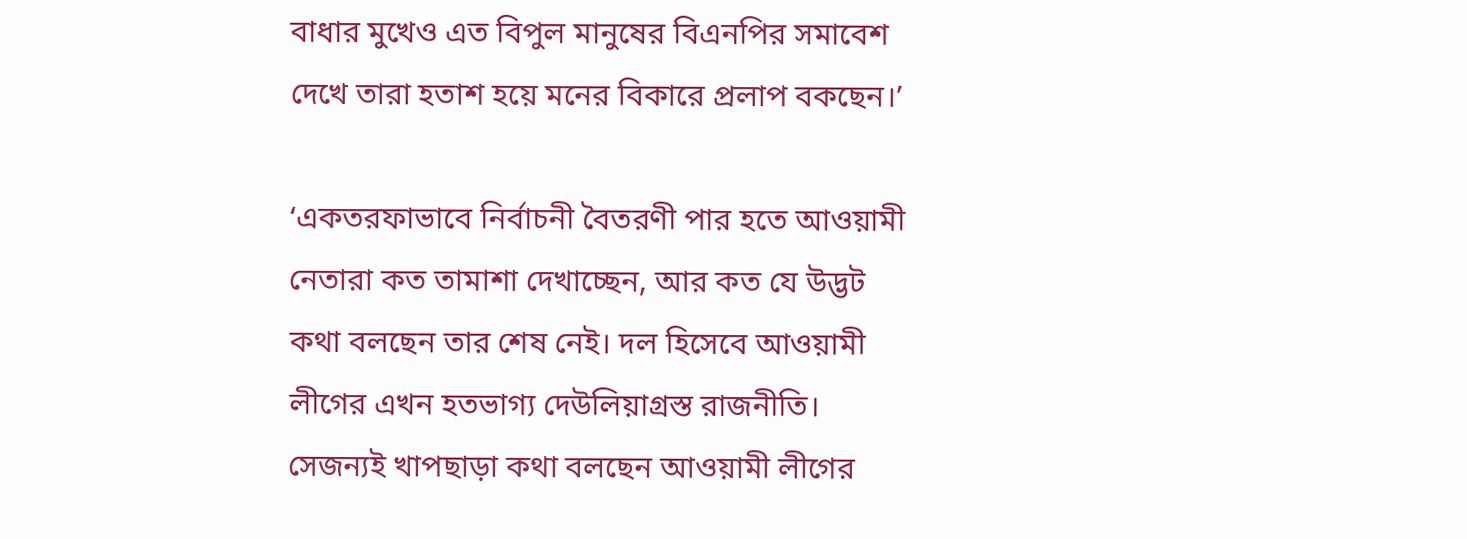বাধার মুখেও এত বিপুল মানুষের বিএনপির সমাবেশ দেখে তারা হতাশ হয়ে মনের বিকারে প্রলাপ বকছেন।’

‘একতরফাভাবে নির্বাচনী বৈতরণী পার হতে আওয়ামী নেতারা কত তামাশা দেখাচ্ছেন, আর কত যে উদ্ভট কথা বলছেন তার শেষ নেই। দল হিসেবে আওয়ামী লীগের এখন হতভাগ্য দেউলিয়াগ্রস্ত রাজনীতি। সেজন্যই খাপছাড়া কথা বলছেন আওয়ামী লীগের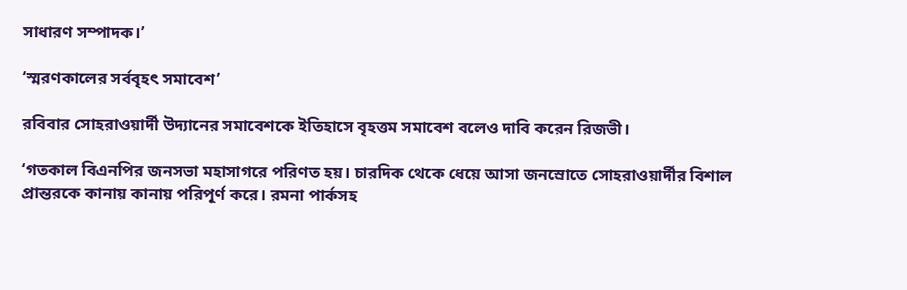সাধারণ সম্পাদক।’

‘স্মরণকালের সর্ববৃহৎ সমাবেশ’

রবিবার সোহরাওয়ার্দী উদ্যানের সমাবেশকে ইতিহাসে বৃহত্তম সমাবেশ বলেও দাবি করেন রিজভী।

‘গতকাল বিএনপির জনসভা মহাসাগরে পরিণত হয়। চারদিক থেকে ধেয়ে আসা জনস্রোতে সোহরাওয়ার্দীর বিশাল প্রান্তরকে কানায় কানায় পরিপূর্ণ করে। রমনা পার্কসহ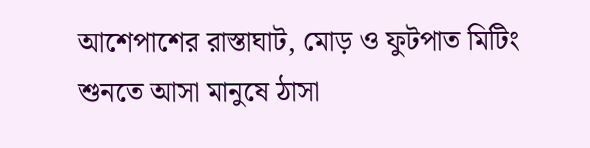আশেপাশের রাস্তাঘাট, মোড় ও ফুটপাত মিটিং শুনতে আসা মানুষে ঠাসা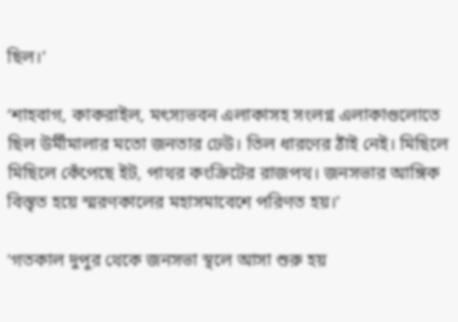ছিল।’

‘শাহবাগ, কাকরাইল, মৎস্যভবন এলাকাসহ সংলগ্ন এলাকাগুলোতে ছিল উর্মীমালার মতো জনতার ঢেউ। তিল ধারণের ঠাঁই নেই। মিছিলে মিছিলে কেঁপেছে ইট, পাথর কংক্রিটের রাজপথ। জনসভার আঙ্গিক বিস্তৃত হয়ে স্মরণকালের মহাসমাবেশে পরিণত হয়।’

‘গতকাল দুপুর থেকে জনসভা স্থলে আসা শুরু হয়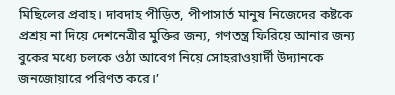মিছিলের প্রবাহ। দাবদাহ পীড়িত, পীপাসার্ত মানুষ নিজেদের কষ্টকে প্রশ্রয় না দিয়ে দেশনেত্রীর মুক্তির জন্য, গণতন্ত্র ফিরিয়ে আনার জন্য বুকের মধ্যে চলকে ওঠা আবেগ নিয়ে সোহরাওয়ার্দী উদ্যানকে জনজোয়ারে পরিণত করে।’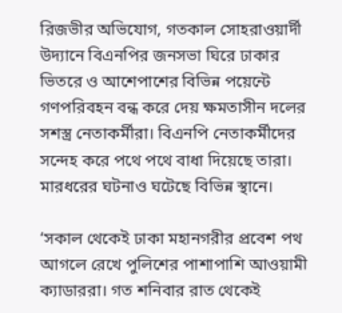রিজভীর অভিযোগ, গতকাল সোহরাওয়ার্দী উদ্যানে বিএনপির জনসভা ঘিরে ঢাকার ভিতরে ও আশেপাশের বিভিন্ন পয়েন্টে গণপরিবহন বন্ধ করে দেয় ক্ষমতাসীন দলের সশস্ত্র নেতাকর্মীরা। বিএনপি নেতাকর্মীদের সন্দেহ করে পথে পথে বাধা দিয়েছে তারা। মারধরের ঘটনাও ঘটেছে বিভিন্ন স্থানে।

‘সকাল থেকেই ঢাকা মহানগরীর প্রবেশ পথ আগলে রেখে পুলিশের পাশাপাশি আওয়ামী ক্যাডাররা। গত শনিবার রাত থেকেই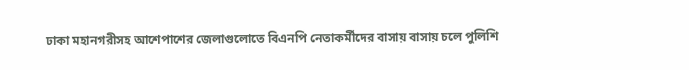ঢাকা মহানগরীসহ আশেপাশের জেলাগুলোতে বিএনপি নেতাকর্মীদের বাসায় বাসায় চলে পুলিশি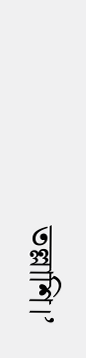তল্লাশি।’